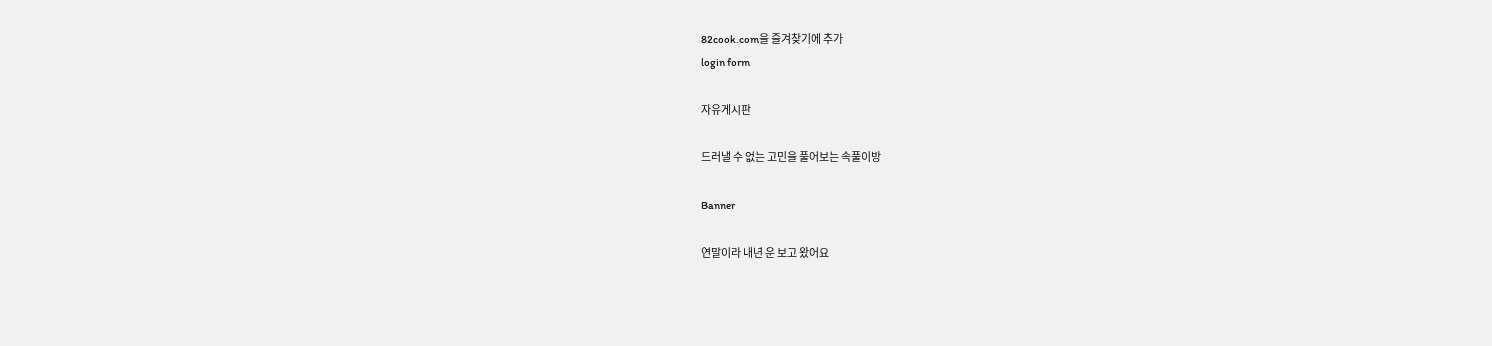82cook.com을 즐겨찾기에 추가
login form

자유게시판

드러낼 수 없는 고민을 풀어보는 속풀이방

Banner

연말이라 내년 운 보고 왔어요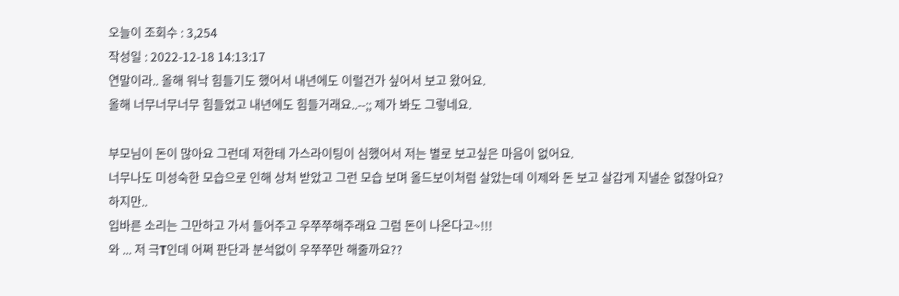오늘이 조회수 : 3,254
작성일 : 2022-12-18 14:13:17
연말이라.. 올해 워낙 힘들기도 했어서 내년에도 이럴건가 싶어서 보고 왔어요.
올해 너무너무너무 힘들었고 내년에도 힘들거래요..--;; 제가 봐도 그렇네요.

부모님이 돈이 많아요 그런데 저한테 가스라이팅이 심했어서 저는 별로 보고싶은 마음이 없어요.
너무나도 미성숙한 모습으로 인해 상처 받았고 그런 모습 보며 올드보이처럼 살았는데 이제와 돈 보고 살갑게 지낼순 없잖아요?
하지만..
입바른 소리는 그만하고 가서 들어주고 우쭈쭈해주래요 그럼 돈이 나온다고~!!!
와 ... 저 극T인데 어쩌 판단과 분석없이 우쭈쭈만 해줄까요??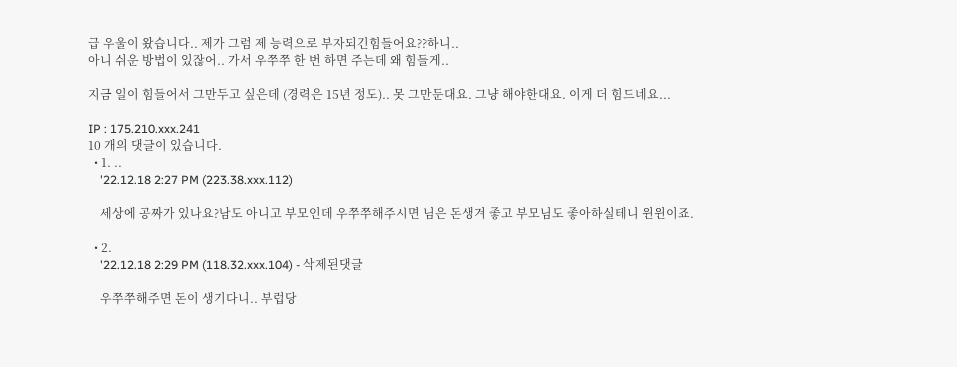급 우울이 왔습니다.. 제가 그럼 제 능력으로 부자되긴힘들어요??하니..
아니 쉬운 방법이 있잖어.. 가서 우쭈쭈 한 번 하면 주는데 왜 힘들게..

지금 일이 힘들어서 그만두고 싶은데 (경력은 15년 정도).. 못 그만둔대요. 그냥 해야한대요. 이게 더 힘드네요...

IP : 175.210.xxx.241
10 개의 댓글이 있습니다.
  • 1. ..
    '22.12.18 2:27 PM (223.38.xxx.112)

    세상에 공짜가 있나요?남도 아니고 부모인데 우쭈쭈해주시면 님은 돈생겨 좋고 부모님도 좋아하실테니 윈윈이죠.

  • 2.
    '22.12.18 2:29 PM (118.32.xxx.104) - 삭제된댓글

    우쭈쭈해주면 돈이 생기다니.. 부럽당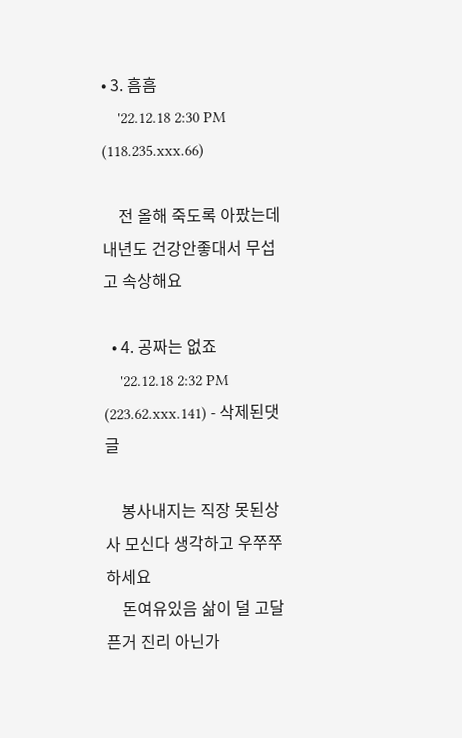• 3. 흠흠
    '22.12.18 2:30 PM (118.235.xxx.66)

    전 올해 죽도록 아팠는데 내년도 건강안좋대서 무섭고 속상해요

  • 4. 공짜는 없죠
    '22.12.18 2:32 PM (223.62.xxx.141) - 삭제된댓글

    봉사내지는 직장 못된상사 모신다 생각하고 우쭈쭈 하세요
    돈여유있음 삶이 덜 고달픈거 진리 아닌가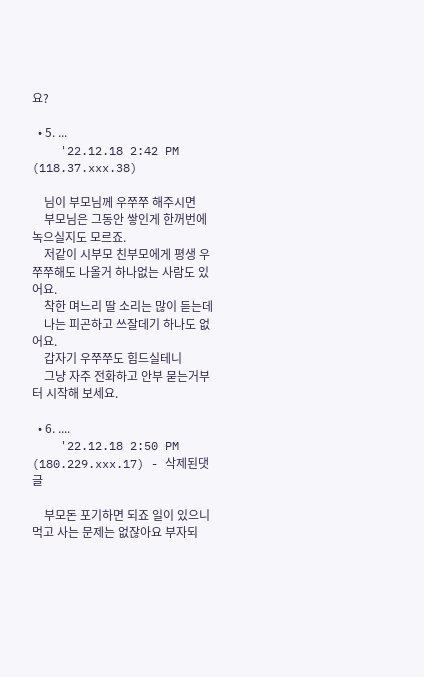요?

  • 5. ...
    '22.12.18 2:42 PM (118.37.xxx.38)

    님이 부모님께 우쭈쭈 해주시면
    부모님은 그동안 쌓인게 한꺼번에 녹으실지도 모르죠.
    저같이 시부모 친부모에게 평생 우쭈쭈해도 나올거 하나없는 사람도 있어요.
    착한 며느리 딸 소리는 많이 듣는데
    나는 피곤하고 쓰잘데기 하나도 없어요.
    갑자기 우쭈쭈도 힘드실테니
    그냥 자주 전화하고 안부 묻는거부터 시작해 보세요.

  • 6. ....
    '22.12.18 2:50 PM (180.229.xxx.17) - 삭제된댓글

    부모돈 포기하면 되죠 일이 있으니 먹고 사는 문제는 없잖아요 부자되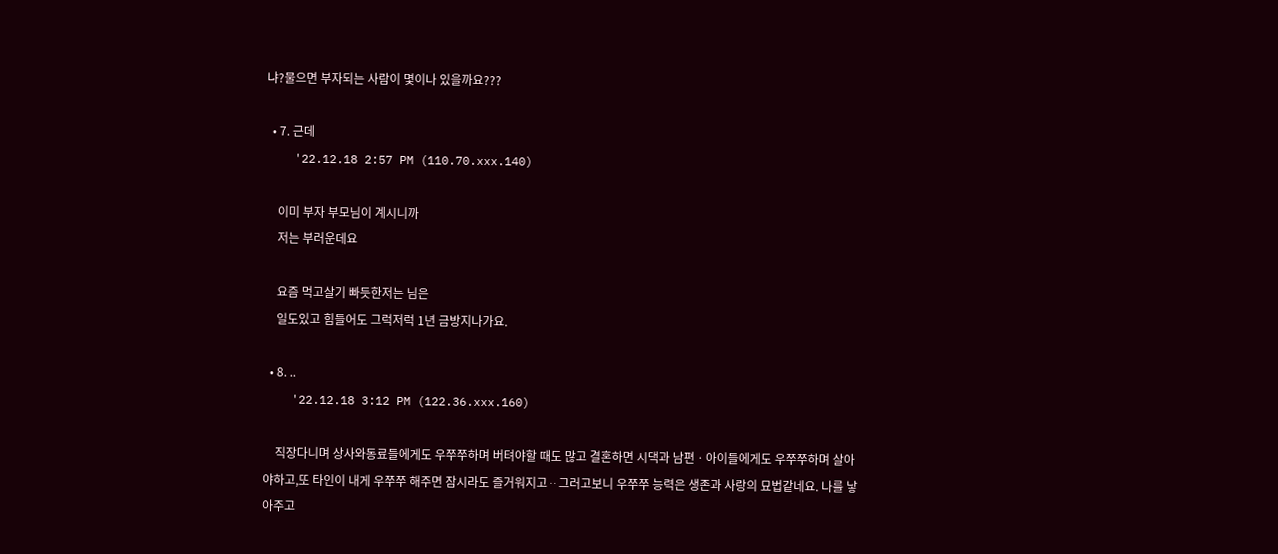냐?물으면 부자되는 사람이 몇이나 있을까요???

  • 7. 근데
    '22.12.18 2:57 PM (110.70.xxx.140)

    이미 부자 부모님이 계시니까
    저는 부러운데요

    요즘 먹고살기 빠듯한저는 님은
    일도있고 힘들어도 그럭저럭 1년 금방지나가요.

  • 8. ..
    '22.12.18 3:12 PM (122.36.xxx.160)

    직장다니며 상사와동료들에게도 우쭈쭈하며 버텨야할 때도 많고 결혼하면 시댁과 남편ㆍ아이들에게도 우쭈쭈하며 살아야하고,또 타인이 내게 우쭈쭈 해주면 잠시라도 즐거워지고ᆢ그러고보니 우쭈쭈 능력은 생존과 사랑의 묘법같네요. 나를 낳아주고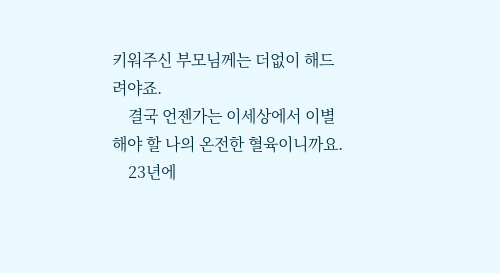키워주신 부모님께는 더없이 해드려야죠.
    결국 언젠가는 이세상에서 이별해야 할 나의 온전한 혈육이니까요.
    23년에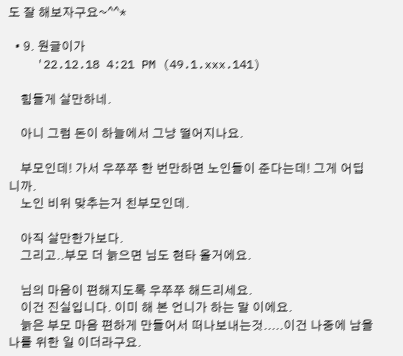도 잘 해보자구요~^^*

  • 9. 원글이가
    '22.12.18 4:21 PM (49.1.xxx.141)

    힘들게 살만하네.

    아니 그럼 돈이 하늘에서 그냥 떨어지나요.

    부모인데! 가서 우쭈쭈 한 번만하면 노인들이 준다는데! 그게 어딥니까.
    노인 비위 맞추는거 친부모인데.

    아직 살만한가보다.
    그리고..부모 더 늙으면 님도 현타 올거에요.

    님의 마음이 편해지도록 우쭈쭈 해드리세요.
    이건 진실입니다. 이미 해 본 언니가 하는 말 이에요.
    늙은 부모 마음 편하게 만들어서 떠나보내는것.....이건 나중에 남을 나를 위한 일 이더라구요.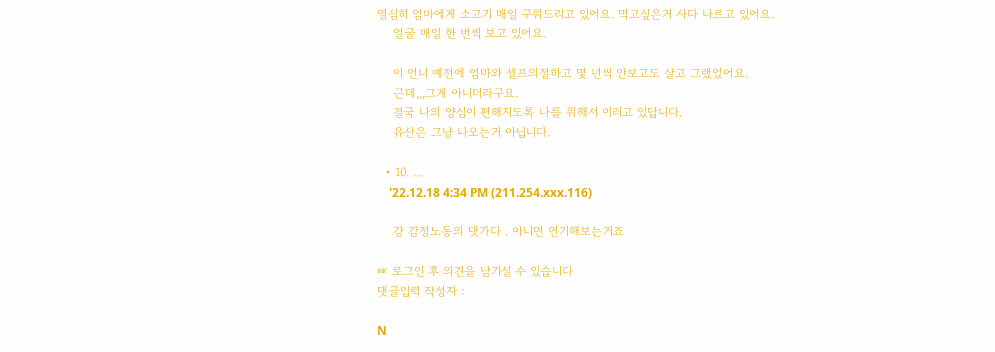열심히 엄마에게 소고기 매일 구워드리고 있어요. 먹고싶은거 사다 나르고 있어요.
    얼굴 매일 한 번씩 보고 있어요.

    이 언니 예전에 엄마와 셀프의절하고 몇 년씩 안보고도 살고 그랬었어요.
    근데,,,그게 아니더라구요.
    결국 나의 양심이 편해지도록 나를 위해서 이러고 있답니다.
    유산은 그냥 나오는거 아닙니다.

  • 10. ...
    '22.12.18 4:34 PM (211.254.xxx.116)

    걍 감정노동의 댓가다 . 아니면 연기해보는거죠

☞ 로그인 후 의견을 남기실 수 있습니다
댓글입력 작성자 :

N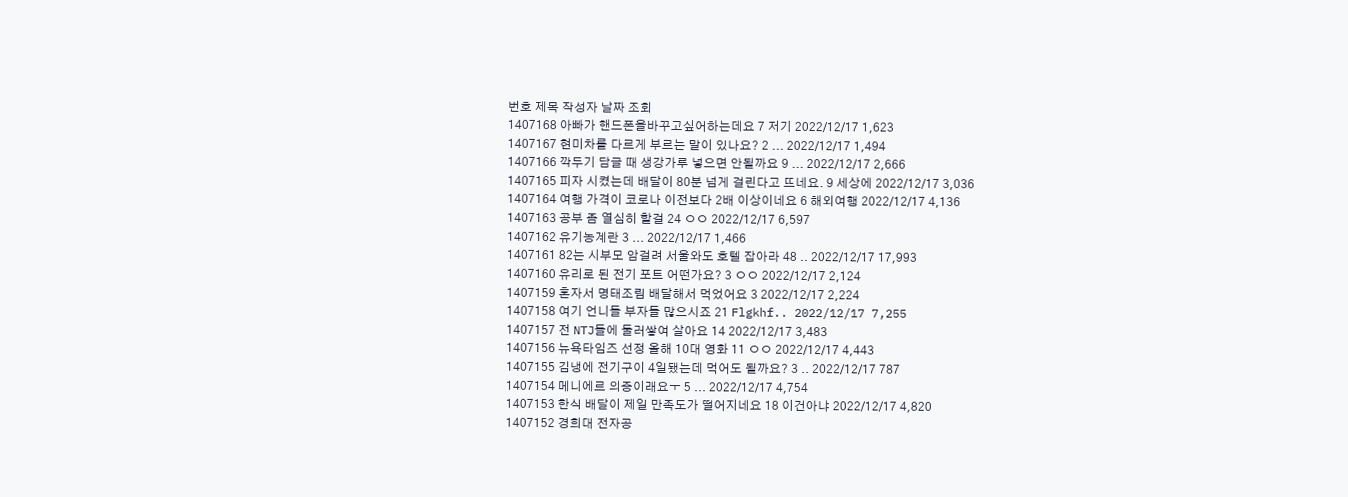번호 제목 작성자 날짜 조회
1407168 아빠가 핸드폰을바꾸고싶어하는데요 7 저기 2022/12/17 1,623
1407167 현미차를 다르게 부르는 말이 있나요? 2 ... 2022/12/17 1,494
1407166 깍두기 담글 때 생강가루 넣으면 안될까요 9 ... 2022/12/17 2,666
1407165 피자 시켰는데 배달이 80분 넘게 걸린다고 뜨네요. 9 세상에 2022/12/17 3,036
1407164 여행 가격이 코로나 이전보다 2배 이상이네요 6 해외여행 2022/12/17 4,136
1407163 공부 좀 열심히 할걸 24 ㅇㅇ 2022/12/17 6,597
1407162 유기농계란 3 ... 2022/12/17 1,466
1407161 82는 시부모 암걸려 서울와도 호텔 잡아라 48 .. 2022/12/17 17,993
1407160 유리로 된 전기 포트 어떤가요? 3 ㅇㅇ 2022/12/17 2,124
1407159 혼자서 명태조림 배달해서 먹었어요 3 2022/12/17 2,224
1407158 여기 언니들 부자들 많으시죠 21 Flgkhf.. 2022/12/17 7,255
1407157 전 NTJ들에 둘러쌓여 살아요 14 2022/12/17 3,483
1407156 뉴욕타임즈 선정 올해 10대 영화 11 ㅇㅇ 2022/12/17 4,443
1407155 김냉에 전기구이 4일됐는데 먹어도 될까요? 3 .. 2022/12/17 787
1407154 메니에르 의증이래요ㅜ 5 ... 2022/12/17 4,754
1407153 한식 배달이 제일 만족도가 떨어지네요 18 이건아냐 2022/12/17 4,820
1407152 경희대 전자공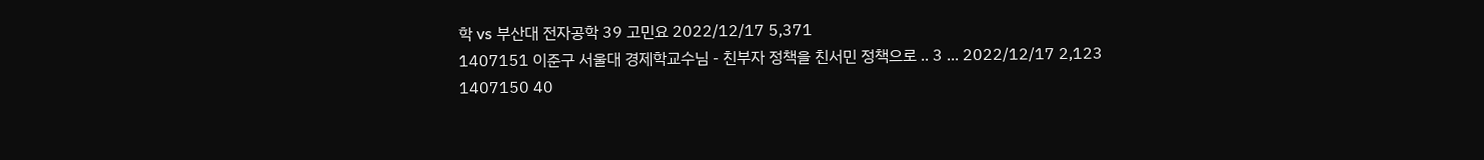학 vs 부산대 전자공학 39 고민요 2022/12/17 5,371
1407151 이준구 서울대 경제학교수님 - 친부자 정책을 친서민 정책으로 .. 3 ... 2022/12/17 2,123
1407150 40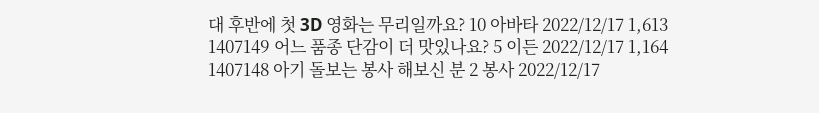대 후반에 첫 3D 영화는 무리일까요? 10 아바타 2022/12/17 1,613
1407149 어느 품종 단감이 더 맛있나요? 5 이든 2022/12/17 1,164
1407148 아기 돌보는 봉사 해보신 분 2 봉사 2022/12/17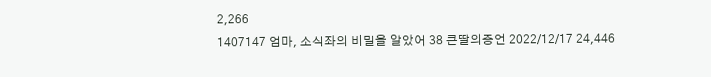2,266
1407147 엄마, 소식좌의 비밀을 알았어 38 큰딸의증언 2022/12/17 24,446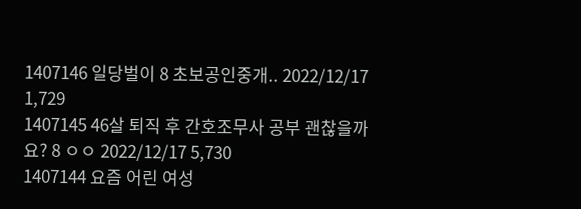1407146 일당벌이 8 초보공인중개.. 2022/12/17 1,729
1407145 46살 퇴직 후 간호조무사 공부 괜찮을까요? 8 ㅇㅇ 2022/12/17 5,730
1407144 요즘 어린 여성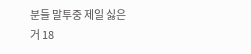분들 말투중 제일 싫은거 18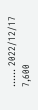…… 2022/12/17 7,600